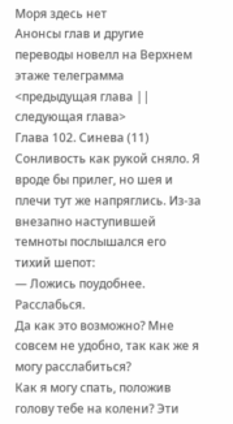Моря здесь нет
Анонсы глав и другие переводы новелл на Верхнем этаже телеграмма
<предыдущая глава || следующая глава>
Глава 102. Синева (11)
Сонливость как рукой сняло. Я вроде бы прилег, но шея и плечи тут же напряглись. Из-за внезапно наступившей темноты послышался его тихий шепот:
— Ложись поудобнее. Расслабься.
Да как это возможно? Мне совсем не удобно, так как же я могу расслабиться?
Как я могу спать, положив голову тебе на колени? Эти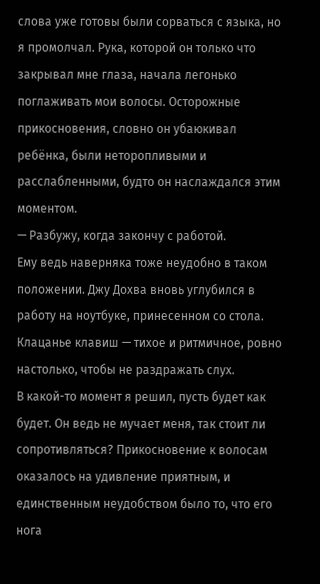слова уже готовы были сорваться с языка, но я промолчал. Рука, которой он только что закрывал мне глаза, начала легонько поглаживать мои волосы. Осторожные прикосновения, словно он убаюкивал ребёнка, были неторопливыми и расслабленными, будто он наслаждался этим моментом.
— Разбужу, когда закончу с работой.
Ему ведь наверняка тоже неудобно в таком положении. Джу Дохва вновь углубился в работу на ноутбуке, принесенном со стола. Клацанье клавиш — тихое и ритмичное, ровно настолько, чтобы не раздражать слух.
В какой-то момент я решил, пусть будет как будет. Он ведь не мучает меня, так стоит ли сопротивляться? Прикосновение к волосам оказалось на удивление приятным, и единственным неудобством было то, что его нога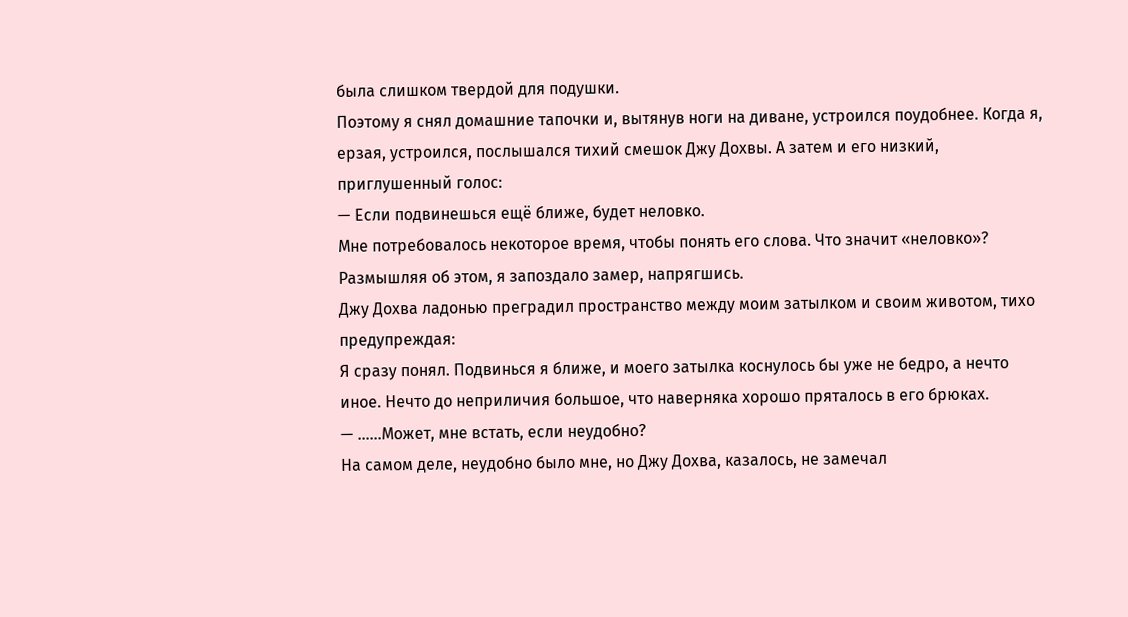была слишком твердой для подушки.
Поэтому я снял домашние тапочки и, вытянув ноги на диване, устроился поудобнее. Когда я, ерзая, устроился, послышался тихий смешок Джу Дохвы. А затем и его низкий, приглушенный голос:
— Если подвинешься ещё ближе, будет неловко.
Мне потребовалось некоторое время, чтобы понять его слова. Что значит «неловко»? Размышляя об этом, я запоздало замер, напрягшись.
Джу Дохва ладонью преградил пространство между моим затылком и своим животом, тихо предупреждая:
Я сразу понял. Подвинься я ближе, и моего затылка коснулось бы уже не бедро, а нечто иное. Нечто до неприличия большое, что наверняка хорошо пряталось в его брюках.
— ……Может, мне встать, если неудобно?
На самом деле, неудобно было мне, но Джу Дохва, казалось, не замечал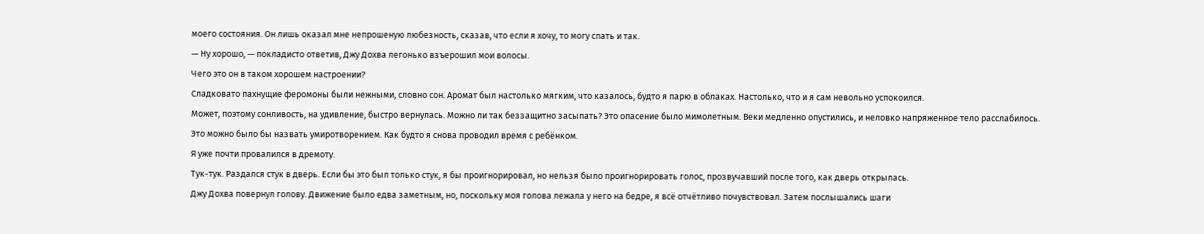моего состояния. Он лишь оказал мне непрошеную любезность, сказав, что если я хочу, то могу спать и так.
— Ну хорошо, — покладисто ответив, Джу Дохва легонько взъерошил мои волосы.
Чего это он в таком хорошем настроении?
Сладковато пахнущие феромоны были нежными, словно сон. Аромат был настолько мягким, что казалось, будто я парю в облаках. Настолько, что и я сам невольно успокоился.
Может, поэтому сонливость, на удивление, быстро вернулась. Можно ли так беззащитно засыпать? Это опасение было мимолетным. Веки медленно опустились, и неловко напряженное тело расслабилось.
Это можно было бы назвать умиротворением. Как будто я снова проводил время с ребёнком.
Я уже почти провалился в дремоту.
Тук-тук. Раздался стук в дверь. Если бы это был только стук, я бы проигнорировал, но нельзя было проигнорировать голос, прозвучавший после того, как дверь открылась.
Джу Дохва повернул голову. Движение было едва заметным, но, поскольку моя голова лежала у него на бедре, я всё отчётливо почувствовал. Затем послышались шаги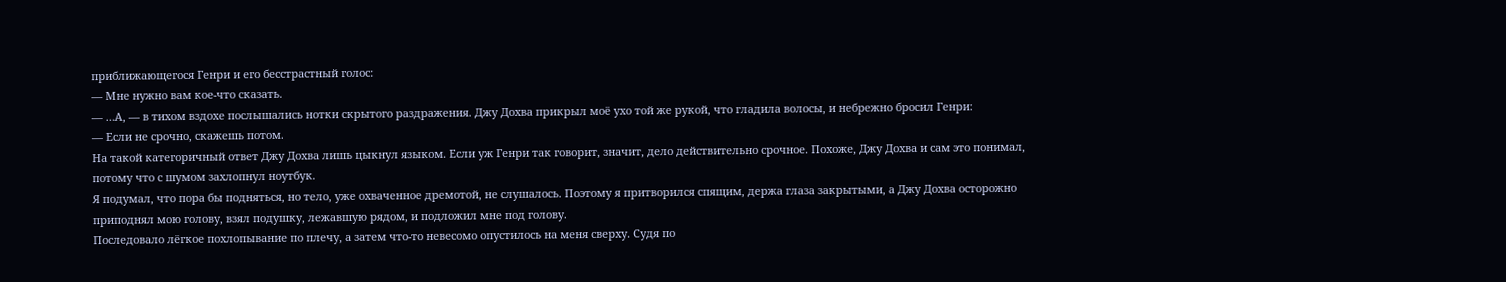приближающегося Генри и его бесстрастный голос:
— Мне нужно вам кое-что сказать.
— …А, — в тихом вздохе послышались нотки скрытого раздражения. Джу Дохва прикрыл моё ухо той же рукой, что гладила волосы, и небрежно бросил Генри:
— Если не срочно, скажешь потом.
На такой категоричный ответ Джу Дохва лишь цыкнул языком. Если уж Генри так говорит, значит, дело действительно срочное. Похоже, Джу Дохва и сам это понимал, потому что с шумом захлопнул ноутбук.
Я подумал, что пора бы подняться, но тело, уже охваченное дремотой, не слушалось. Поэтому я притворился спящим, держа глаза закрытыми, а Джу Дохва осторожно приподнял мою голову, взял подушку, лежавшую рядом, и подложил мне под голову.
Последовало лёгкое похлопывание по плечу, а затем что-то невесомо опустилось на меня сверху. Судя по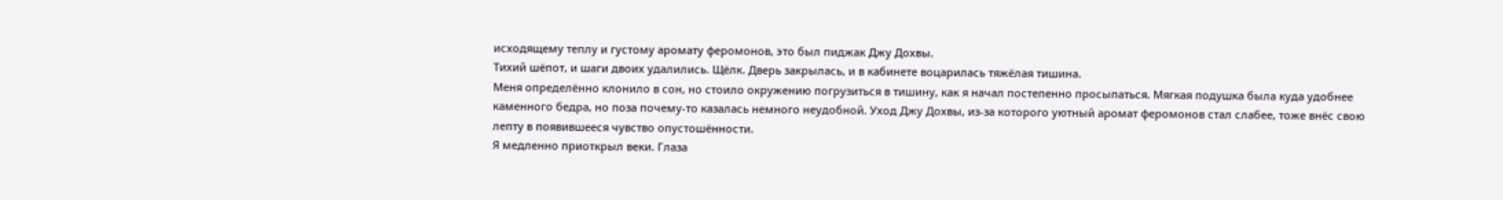исходящему теплу и густому аромату феромонов, это был пиджак Джу Дохвы.
Тихий шёпот, и шаги двоих удалились. Щёлк. Дверь закрылась, и в кабинете воцарилась тяжёлая тишина.
Меня определённо клонило в сон, но стоило окружению погрузиться в тишину, как я начал постепенно просыпаться. Мягкая подушка была куда удобнее каменного бедра, но поза почему-то казалась немного неудобной. Уход Джу Дохвы, из-за которого уютный аромат феромонов стал слабее, тоже внёс свою лепту в появившееся чувство опустошённости.
Я медленно приоткрыл веки. Глаза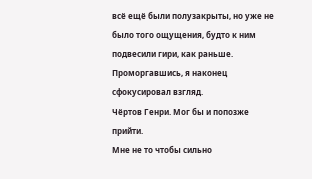всё ещё были полузакрыты, но уже не было того ощущения, будто к ним подвесили гири, как раньше. Проморгавшись, я наконец сфокусировал взгляд.
Чёртов Генри. Мог бы и попозже прийти.
Мне не то чтобы сильно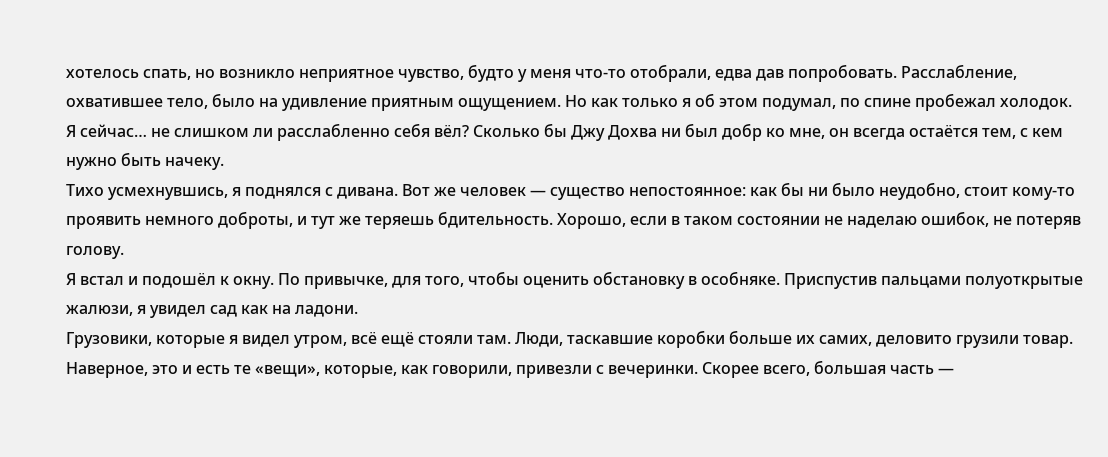хотелось спать, но возникло неприятное чувство, будто у меня что-то отобрали, едва дав попробовать. Расслабление, охватившее тело, было на удивление приятным ощущением. Но как только я об этом подумал, по спине пробежал холодок.
Я сейчас… не слишком ли расслабленно себя вёл? Сколько бы Джу Дохва ни был добр ко мне, он всегда остаётся тем, с кем нужно быть начеку.
Тихо усмехнувшись, я поднялся с дивана. Вот же человек — существо непостоянное: как бы ни было неудобно, стоит кому-то проявить немного доброты, и тут же теряешь бдительность. Хорошо, если в таком состоянии не наделаю ошибок, не потеряв голову.
Я встал и подошёл к окну. По привычке, для того, чтобы оценить обстановку в особняке. Приспустив пальцами полуоткрытые жалюзи, я увидел сад как на ладони.
Грузовики, которые я видел утром, всё ещё стояли там. Люди, таскавшие коробки больше их самих, деловито грузили товар. Наверное, это и есть те «вещи», которые, как говорили, привезли с вечеринки. Скорее всего, большая часть —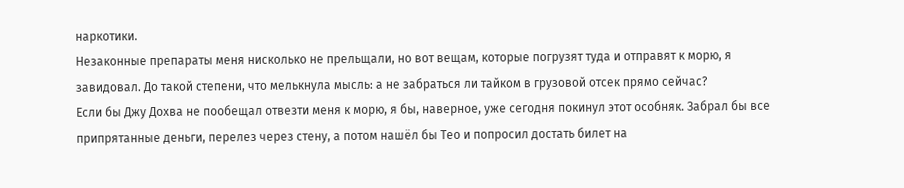наркотики.
Незаконные препараты меня нисколько не прельщали, но вот вещам, которые погрузят туда и отправят к морю, я завидовал. До такой степени, что мелькнула мысль: а не забраться ли тайком в грузовой отсек прямо сейчас?
Если бы Джу Дохва не пообещал отвезти меня к морю, я бы, наверное, уже сегодня покинул этот особняк. Забрал бы все припрятанные деньги, перелез через стену, а потом нашёл бы Тео и попросил достать билет на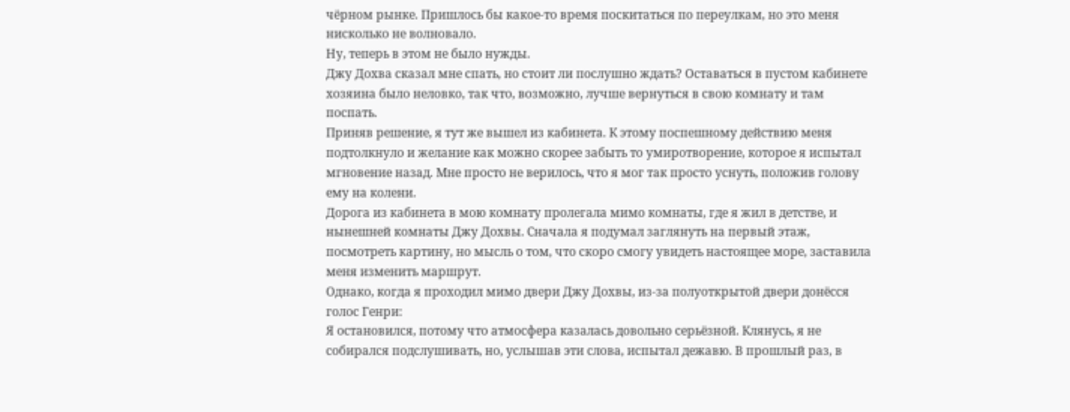чёрном рынке. Пришлось бы какое-то время поскитаться по переулкам, но это меня нисколько не волновало.
Ну, теперь в этом не было нужды.
Джу Дохва сказал мне спать, но стоит ли послушно ждать? Оставаться в пустом кабинете хозяина было неловко, так что, возможно, лучше вернуться в свою комнату и там поспать.
Приняв решение, я тут же вышел из кабинета. К этому поспешному действию меня подтолкнуло и желание как можно скорее забыть то умиротворение, которое я испытал мгновение назад. Мне просто не верилось, что я мог так просто уснуть, положив голову ему на колени.
Дорога из кабинета в мою комнату пролегала мимо комнаты, где я жил в детстве, и нынешней комнаты Джу Дохвы. Сначала я подумал заглянуть на первый этаж, посмотреть картину, но мысль о том, что скоро смогу увидеть настоящее море, заставила меня изменить маршрут.
Однако, когда я проходил мимо двери Джу Дохвы, из-за полуоткрытой двери донёсся голос Генри:
Я остановился, потому что атмосфера казалась довольно серьёзной. Клянусь, я не собирался подслушивать, но, услышав эти слова, испытал дежавю. В прошлый раз, в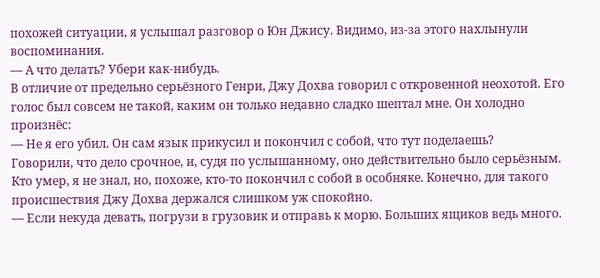похожей ситуации, я услышал разговор о Юн Джису. Видимо, из-за этого нахлынули воспоминания.
— А что делать? Убери как-нибудь.
В отличие от предельно серьёзного Генри, Джу Дохва говорил с откровенной неохотой. Его голос был совсем не такой, каким он только недавно сладко шептал мне. Он холодно произнёс:
— Не я его убил. Он сам язык прикусил и покончил с собой, что тут поделаешь?
Говорили, что дело срочное, и, судя по услышанному, оно действительно было серьёзным. Кто умер, я не знал, но, похоже, кто-то покончил с собой в особняке. Конечно, для такого происшествия Джу Дохва держался слишком уж спокойно.
— Если некуда девать, погрузи в грузовик и отправь к морю. Больших ящиков ведь много.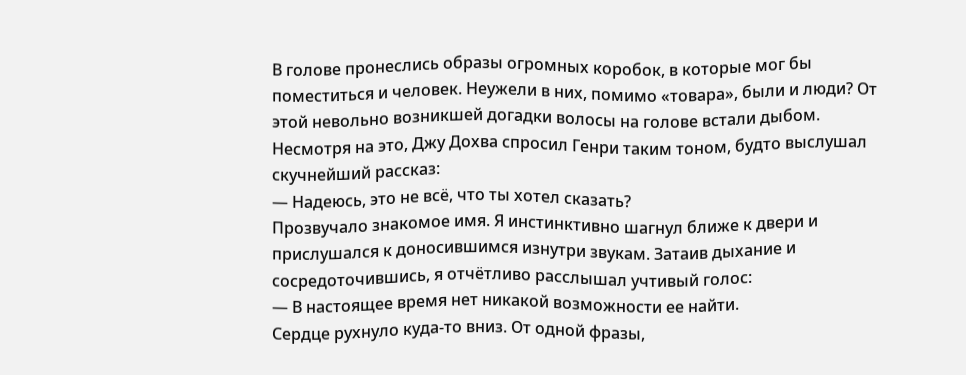В голове пронеслись образы огромных коробок, в которые мог бы поместиться и человек. Неужели в них, помимо «товара», были и люди? От этой невольно возникшей догадки волосы на голове встали дыбом.
Несмотря на это, Джу Дохва спросил Генри таким тоном, будто выслушал скучнейший рассказ:
— Надеюсь, это не всё, что ты хотел сказать?
Прозвучало знакомое имя. Я инстинктивно шагнул ближе к двери и прислушался к доносившимся изнутри звукам. Затаив дыхание и сосредоточившись, я отчётливо расслышал учтивый голос:
— В настоящее время нет никакой возможности ее найти.
Сердце рухнуло куда-то вниз. От одной фразы,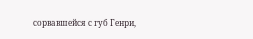сорвавшейся с губ Генри,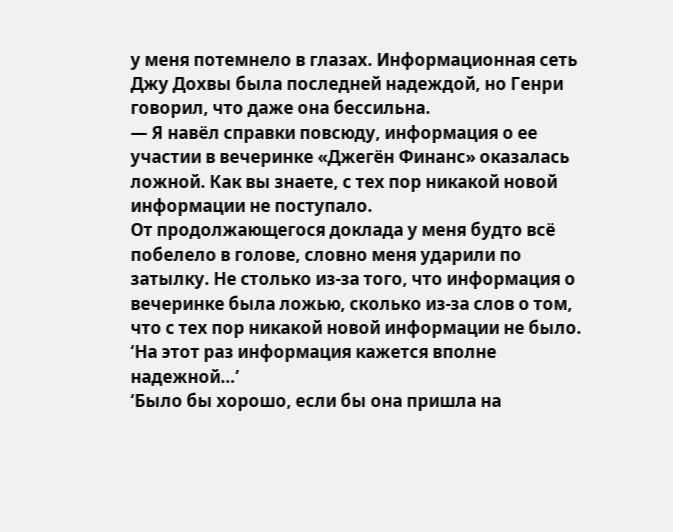у меня потемнело в глазах. Информационная сеть Джу Дохвы была последней надеждой, но Генри говорил, что даже она бессильна.
— Я навёл справки повсюду, информация о ее участии в вечеринке «Джегён Финанс» оказалась ложной. Как вы знаете, с тех пор никакой новой информации не поступало.
От продолжающегося доклада у меня будто всё побелело в голове, словно меня ударили по затылку. Не столько из-за того, что информация о вечеринке была ложью, сколько из-за слов о том, что с тех пор никакой новой информации не было.
‘На этот раз информация кажется вполне надежной…’
‘Было бы хорошо, если бы она пришла на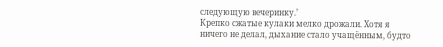следующую вечеринку.’
Крепко сжатые кулаки мелко дрожали. Хотя я ничего не делал, дыхание стало учащённым, будто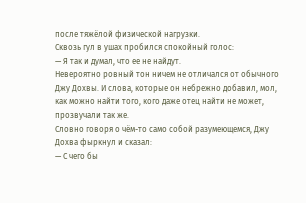после тяжёлой физической нагрузки.
Сквозь гул в ушах пробился спокойный голос:
— Я так и думал, что ее не найдут.
Невероятно ровный тон ничем не отличался от обычного Джу Дохвы. И слова, которые он небрежно добавил, мол, как можно найти того, кого даже отец найти не может, прозвучали так же.
Словно говоря о чём-то само собой разумеющемся, Джу Дохва фыркнул и сказал:
— С чего бы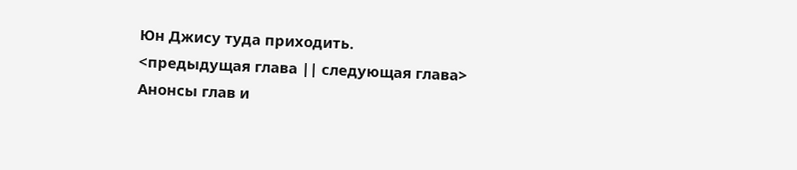Юн Джису туда приходить.
<предыдущая глава || следующая глава>
Анонсы глав и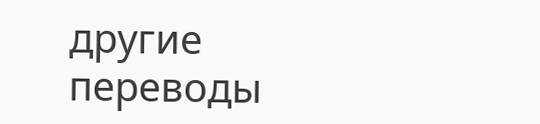другие переводы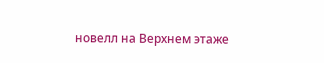новелл на Верхнем этаже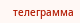телеграмма